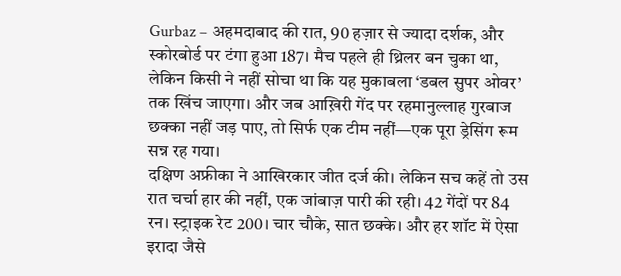Gurbaz – अहमदाबाद की रात, 90 हज़ार से ज्यादा दर्शक, और स्कोरबोर्ड पर टंगा हुआ 187। मैच पहले ही थ्रिलर बन चुका था, लेकिन किसी ने नहीं सोचा था कि यह मुकाबला ‘डबल सुपर ओवर’ तक खिंच जाएगा। और जब आख़िरी गेंद पर रहमानुल्लाह गुरबाज छक्का नहीं जड़ पाए, तो सिर्फ एक टीम नहीं—एक पूरा ड्रेसिंग रूम सन्न रह गया।
दक्षिण अफ्रीका ने आखिरकार जीत दर्ज की। लेकिन सच कहें तो उस रात चर्चा हार की नहीं, एक जांबाज़ पारी की रही। 42 गेंदों पर 84 रन। स्ट्राइक रेट 200। चार चौके, सात छक्के। और हर शॉट में ऐसा इरादा जैसे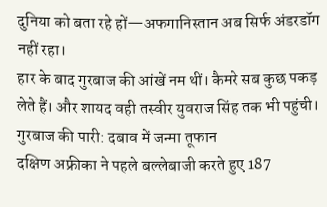दुनिया को बता रहे हों—अफगानिस्तान अब सिर्फ अंडरडॉग नहीं रहा।
हार के बाद गुरबाज की आंखें नम थीं। कैमरे सब कुछ पकड़ लेते हैं। और शायद वही तस्वीर युवराज सिंह तक भी पहुंची।
गुरबाज की पारी: दबाव में जन्मा तूफान
दक्षिण अफ्रीका ने पहले बल्लेबाजी करते हुए 187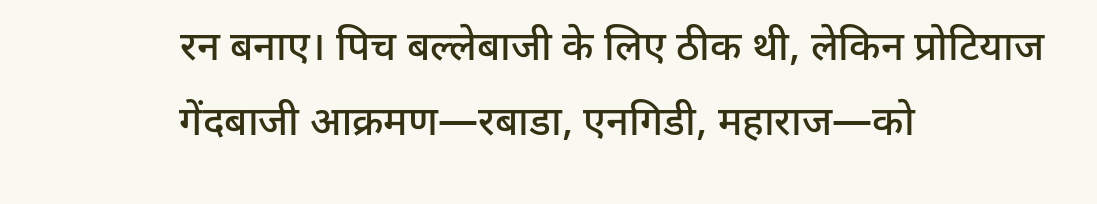रन बनाए। पिच बल्लेबाजी के लिए ठीक थी, लेकिन प्रोटियाज गेंदबाजी आक्रमण—रबाडा, एनगिडी, महाराज—को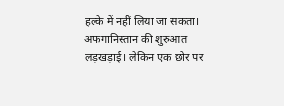हल्के में नहीं लिया जा सकता।
अफगानिस्तान की शुरुआत लड़खड़ाई। लेकिन एक छोर पर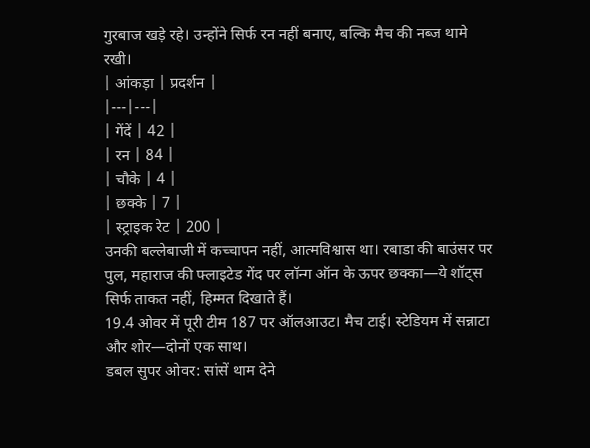गुरबाज खड़े रहे। उन्होंने सिर्फ रन नहीं बनाए, बल्कि मैच की नब्ज थामे रखी।
| आंकड़ा | प्रदर्शन |
|---|---|
| गेंदें | 42 |
| रन | 84 |
| चौके | 4 |
| छक्के | 7 |
| स्ट्राइक रेट | 200 |
उनकी बल्लेबाजी में कच्चापन नहीं, आत्मविश्वास था। रबाडा की बाउंसर पर पुल, महाराज की फ्लाइटेड गेंद पर लॉन्ग ऑन के ऊपर छक्का—ये शॉट्स सिर्फ ताकत नहीं, हिम्मत दिखाते हैं।
19.4 ओवर में पूरी टीम 187 पर ऑलआउट। मैच टाई। स्टेडियम में सन्नाटा और शोर—दोनों एक साथ।
डबल सुपर ओवर: सांसें थाम देने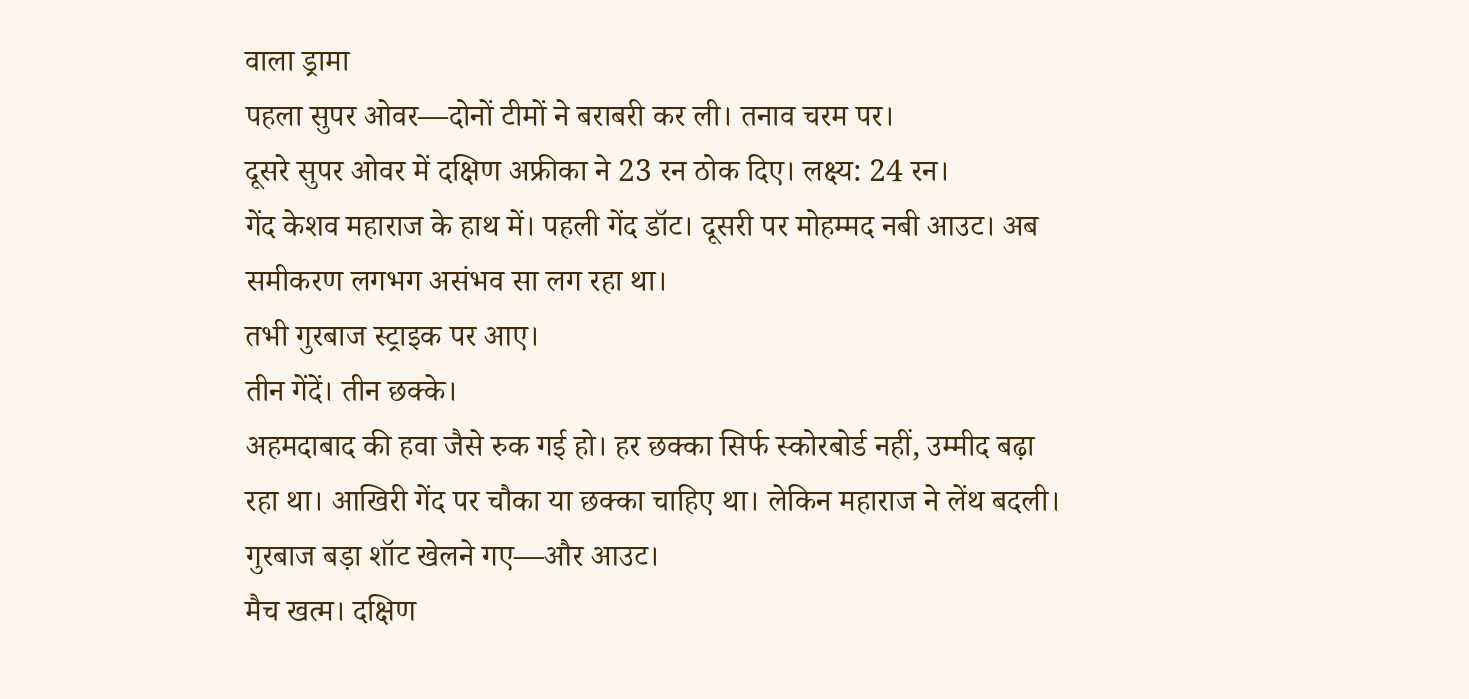वाला ड्रामा
पहला सुपर ओवर—दोनों टीमों ने बराबरी कर ली। तनाव चरम पर।
दूसरे सुपर ओवर में दक्षिण अफ्रीका ने 23 रन ठोक दिए। लक्ष्य: 24 रन।
गेंद केशव महाराज के हाथ में। पहली गेंद डॉट। दूसरी पर मोहम्मद नबी आउट। अब समीकरण लगभग असंभव सा लग रहा था।
तभी गुरबाज स्ट्राइक पर आए।
तीन गेंदें। तीन छक्के।
अहमदाबाद की हवा जैसे रुक गई हो। हर छक्का सिर्फ स्कोरबोर्ड नहीं, उम्मीद बढ़ा रहा था। आखिरी गेंद पर चौका या छक्का चाहिए था। लेकिन महाराज ने लेंथ बदली। गुरबाज बड़ा शॉट खेलने गए—और आउट।
मैच खत्म। दक्षिण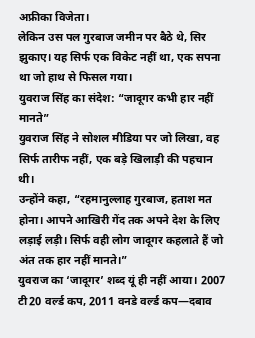अफ्रीका विजेता।
लेकिन उस पल गुरबाज जमीन पर बैठे थे, सिर झुकाए। यह सिर्फ एक विकेट नहीं था, एक सपना था जो हाथ से फिसल गया।
युवराज सिंह का संदेश: “जादूगर कभी हार नहीं मानते”
युवराज सिंह ने सोशल मीडिया पर जो लिखा, वह सिर्फ तारीफ नहीं, एक बड़े खिलाड़ी की पहचान थी।
उन्होंने कहा, “रहमानुल्लाह गुरबाज, हताश मत होना। आपने आखिरी गेंद तक अपने देश के लिए लड़ाई लड़ी। सिर्फ वही लोग जादूगर कहलाते हैं जो अंत तक हार नहीं मानते।”
युवराज का ‘जादूगर’ शब्द यूं ही नहीं आया। 2007 टी20 वर्ल्ड कप, 2011 वनडे वर्ल्ड कप—दबाव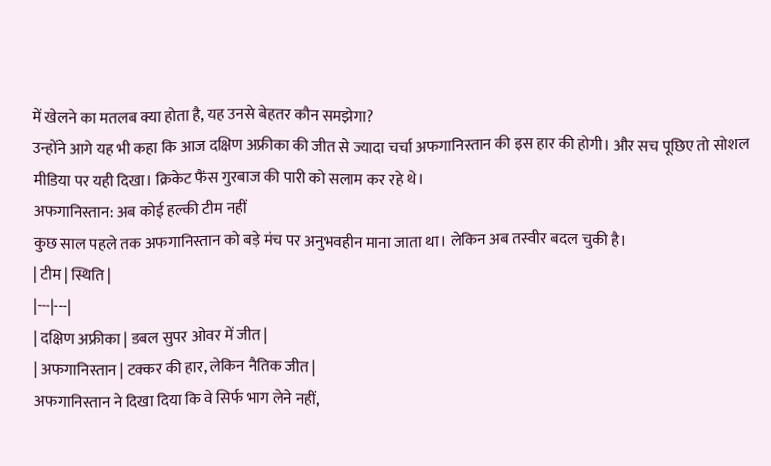में खेलने का मतलब क्या होता है, यह उनसे बेहतर कौन समझेगा?
उन्होंने आगे यह भी कहा कि आज दक्षिण अफ्रीका की जीत से ज्यादा चर्चा अफगानिस्तान की इस हार की होगी। और सच पूछिए तो सोशल मीडिया पर यही दिखा। क्रिकेट फैंस गुरबाज की पारी को सलाम कर रहे थे।
अफगानिस्तान: अब कोई हल्की टीम नहीं
कुछ साल पहले तक अफगानिस्तान को बड़े मंच पर अनुभवहीन माना जाता था। लेकिन अब तस्वीर बदल चुकी है।
| टीम | स्थिति |
|---|---|
| दक्षिण अफ्रीका | डबल सुपर ओवर में जीत |
| अफगानिस्तान | टक्कर की हार, लेकिन नैतिक जीत |
अफगानिस्तान ने दिखा दिया कि वे सिर्फ भाग लेने नहीं,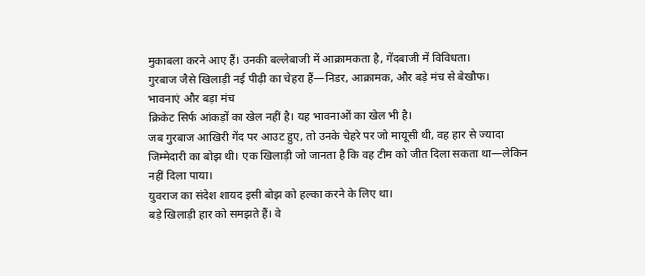मुकाबला करने आए हैं। उनकी बल्लेबाजी में आक्रामकता है, गेंदबाजी में विविधता।
गुरबाज जैसे खिलाड़ी नई पीढ़ी का चेहरा हैं—निडर, आक्रामक, और बड़े मंच से बेखौफ।
भावनाएं और बड़ा मंच
क्रिकेट सिर्फ आंकड़ों का खेल नहीं है। यह भावनाओं का खेल भी है।
जब गुरबाज आखिरी गेंद पर आउट हुए, तो उनके चेहरे पर जो मायूसी थी, वह हार से ज्यादा जिम्मेदारी का बोझ थी। एक खिलाड़ी जो जानता है कि वह टीम को जीत दिला सकता था—लेकिन नहीं दिला पाया।
युवराज का संदेश शायद इसी बोझ को हल्का करने के लिए था।
बड़े खिलाड़ी हार को समझते हैं। वे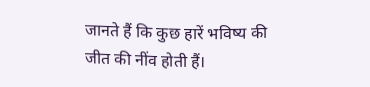जानते हैं कि कुछ हारें भविष्य की जीत की नींव होती हैं।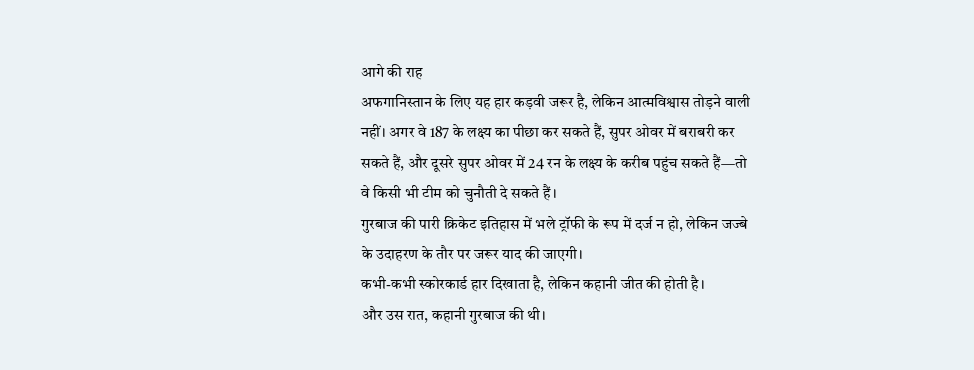आगे की राह
अफगानिस्तान के लिए यह हार कड़वी जरूर है, लेकिन आत्मविश्वास तोड़ने वाली नहीं। अगर वे 187 के लक्ष्य का पीछा कर सकते हैं, सुपर ओवर में बराबरी कर सकते हैं, और दूसरे सुपर ओवर में 24 रन के लक्ष्य के करीब पहुंच सकते हैं—तो वे किसी भी टीम को चुनौती दे सकते हैं।
गुरबाज की पारी क्रिकेट इतिहास में भले ट्रॉफी के रूप में दर्ज न हो, लेकिन जज्बे के उदाहरण के तौर पर जरूर याद की जाएगी।
कभी-कभी स्कोरकार्ड हार दिखाता है, लेकिन कहानी जीत की होती है।
और उस रात, कहानी गुरबाज की थी।